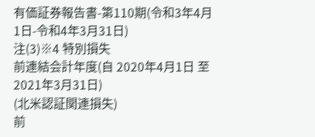有価証券報告書-第110期(令和3年4月1日-令和4年3月31日)
注(3)※4 特別損失
前連結会計年度(自 2020年4月1日 至 2021年3月31日)
(北米認証関連損失)
前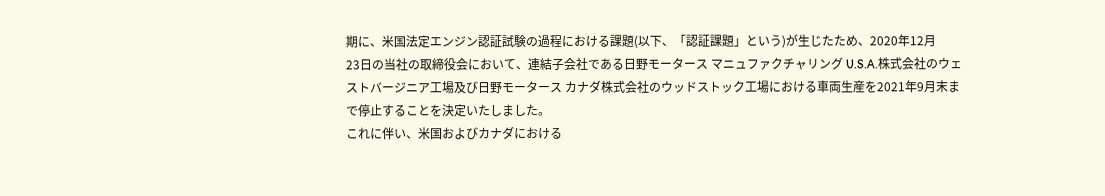期に、米国法定エンジン認証試験の過程における課題(以下、「認証課題」という)が生じたため、2020年12月
23日の当社の取締役会において、連結子会社である日野モータース マニュファクチャリング U.S.A.株式会社のウェ
ストバージニア工場及び日野モータース カナダ株式会社のウッドストック工場における車両生産を2021年9月末ま
で停止することを決定いたしました。
これに伴い、米国およびカナダにおける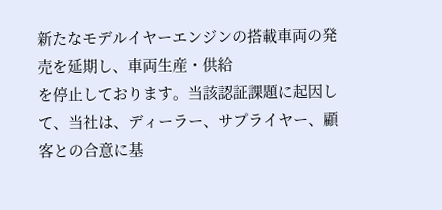新たなモデルイヤーエンジンの搭載車両の発売を延期し、車両生産・供給
を停止しております。当該認証課題に起因して、当社は、ディーラー、サプライヤー、顧客との合意に基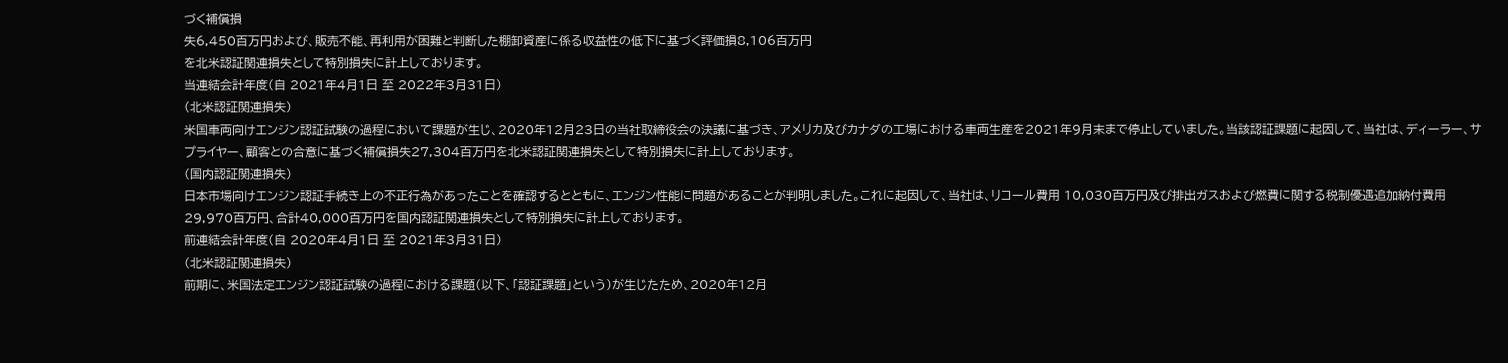づく補償損
失6,450百万円および、販売不能、再利用が困難と判断した棚卸資産に係る収益性の低下に基づく評価損8,106百万円
を北米認証関連損失として特別損失に計上しております。
当連結会計年度(自 2021年4月1日 至 2022年3月31日)
(北米認証関連損失)
米国車両向けエンジン認証試験の過程において課題が生じ、2020年12月23日の当社取締役会の決議に基づき、アメリカ及びカナダの工場における車両生産を2021年9月末まで停止していました。当該認証課題に起因して、当社は、ディーラー、サプライヤー、顧客との合意に基づく補償損失27,304百万円を北米認証関連損失として特別損失に計上しております。
(国内認証関連損失)
日本市場向けエンジン認証手続き上の不正行為があったことを確認するとともに、エンジン性能に問題があることが判明しました。これに起因して、当社は、リコール費用 10,030百万円及び排出ガスおよび燃費に関する税制優遇追加納付費用29,970百万円、合計40,000百万円を国内認証関連損失として特別損失に計上しております。
前連結会計年度(自 2020年4月1日 至 2021年3月31日)
(北米認証関連損失)
前期に、米国法定エンジン認証試験の過程における課題(以下、「認証課題」という)が生じたため、2020年12月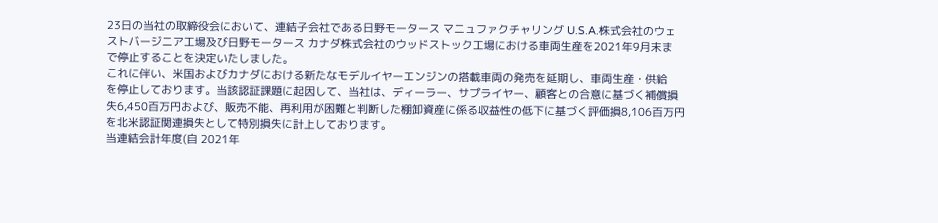23日の当社の取締役会において、連結子会社である日野モータース マニュファクチャリング U.S.A.株式会社のウェ
ストバージニア工場及び日野モータース カナダ株式会社のウッドストック工場における車両生産を2021年9月末ま
で停止することを決定いたしました。
これに伴い、米国およびカナダにおける新たなモデルイヤーエンジンの搭載車両の発売を延期し、車両生産・供給
を停止しております。当該認証課題に起因して、当社は、ディーラー、サプライヤー、顧客との合意に基づく補償損
失6,450百万円および、販売不能、再利用が困難と判断した棚卸資産に係る収益性の低下に基づく評価損8,106百万円
を北米認証関連損失として特別損失に計上しております。
当連結会計年度(自 2021年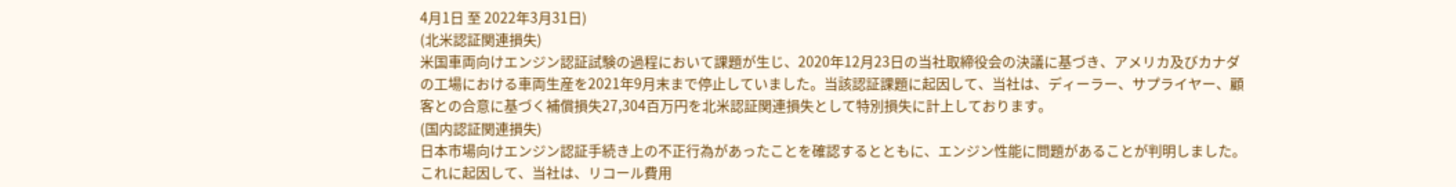4月1日 至 2022年3月31日)
(北米認証関連損失)
米国車両向けエンジン認証試験の過程において課題が生じ、2020年12月23日の当社取締役会の決議に基づき、アメリカ及びカナダの工場における車両生産を2021年9月末まで停止していました。当該認証課題に起因して、当社は、ディーラー、サプライヤー、顧客との合意に基づく補償損失27,304百万円を北米認証関連損失として特別損失に計上しております。
(国内認証関連損失)
日本市場向けエンジン認証手続き上の不正行為があったことを確認するとともに、エンジン性能に問題があることが判明しました。これに起因して、当社は、リコール費用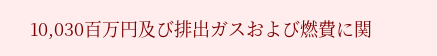10,030百万円及び排出ガスおよび燃費に関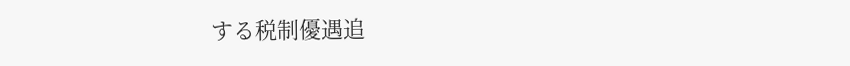する税制優遇追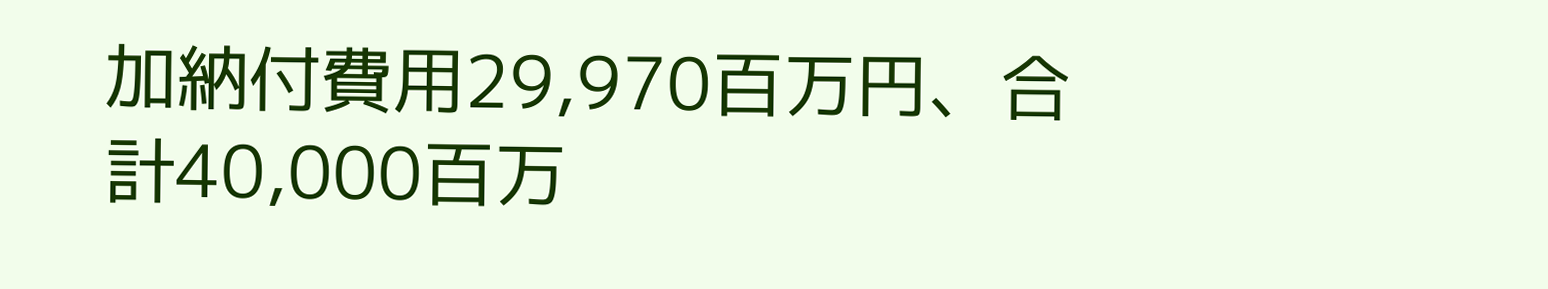加納付費用29,970百万円、合計40,000百万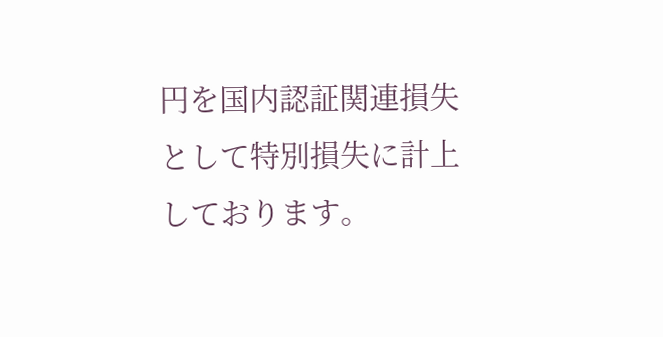円を国内認証関連損失として特別損失に計上しております。